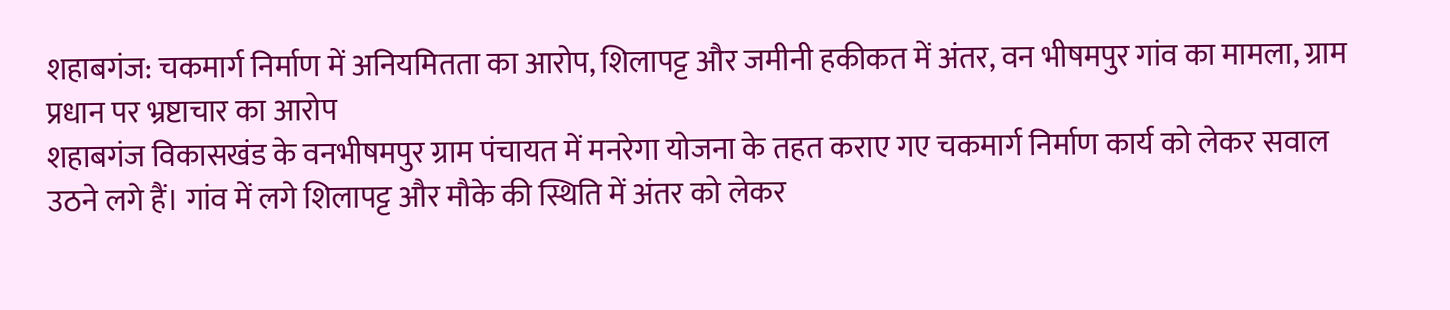शहाबगंज: चकमार्ग निर्माण में अनियमितता का आरोप, शिलापट्ट और जमीनी हकीकत में अंतर, वन भीषमपुर गांव का मामला, ग्राम प्रधान पर भ्रष्टाचार का आरोप
शहाबगंज विकासखंड के वनभीषमपुर ग्राम पंचायत में मनरेगा योजना के तहत कराए गए चकमार्ग निर्माण कार्य को लेकर सवाल उठने लगे हैं। गांव में लगे शिलापट्ट और मौके की स्थिति में अंतर को लेकर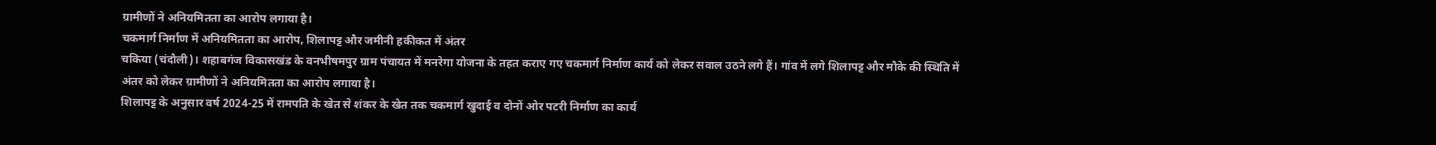ग्रामीणों ने अनियमितता का आरोप लगाया है।
चकमार्ग निर्माण में अनियमितता का आरोप, शिलापट्ट और जमीनी हकीकत में अंतर
चकिया (चंदौली)। शहाबगंज विकासखंड के वनभीषमपुर ग्राम पंचायत में मनरेगा योजना के तहत कराए गए चकमार्ग निर्माण कार्य को लेकर सवाल उठने लगे हैं। गांव में लगे शिलापट्ट और मौके की स्थिति में अंतर को लेकर ग्रामीणों ने अनियमितता का आरोप लगाया है।
शिलापट्ट के अनुसार वर्ष 2024-25 में रामपति के खेत से शंकर के खेत तक चकमार्ग खुदाई व दोनों ओर पटरी निर्माण का कार्य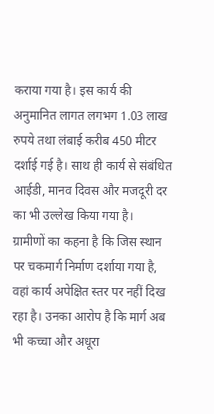कराया गया है। इस कार्य की अनुमानित लागत लगभग 1.03 लाख रुपये तथा लंबाई करीब 450 मीटर दर्शाई गई है। साथ ही कार्य से संबंधित आईडी, मानव दिवस और मजदूरी दर का भी उल्लेख किया गया है।
ग्रामीणों का कहना है कि जिस स्थान पर चकमार्ग निर्माण दर्शाया गया है, वहां कार्य अपेक्षित स्तर पर नहीं दिख रहा है। उनका आरोप है कि मार्ग अब भी कच्चा और अधूरा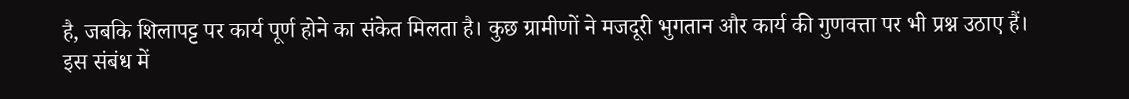है, जबकि शिलापट्ट पर कार्य पूर्ण होने का संकेत मिलता है। कुछ ग्रामीणों ने मजदूरी भुगतान और कार्य की गुणवत्ता पर भी प्रश्न उठाए हैं।
इस संबंध में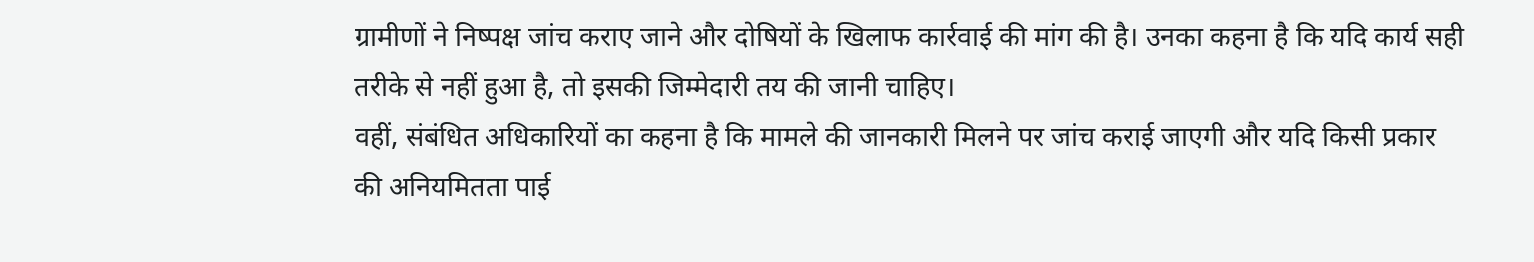ग्रामीणों ने निष्पक्ष जांच कराए जाने और दोषियों के खिलाफ कार्रवाई की मांग की है। उनका कहना है कि यदि कार्य सही तरीके से नहीं हुआ है, तो इसकी जिम्मेदारी तय की जानी चाहिए।
वहीं, संबंधित अधिकारियों का कहना है कि मामले की जानकारी मिलने पर जांच कराई जाएगी और यदि किसी प्रकार की अनियमितता पाई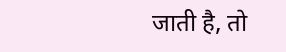जाती है, तो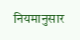नियमानुसार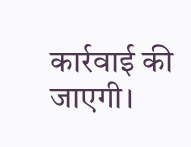कार्रवाई की जाएगी।